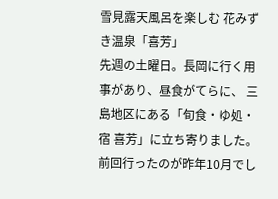雪見露天風呂を楽しむ 花みずき温泉「喜芳」
先週の土曜日。長岡に行く用事があり、昼食がてらに、 三島地区にある「旬食・ゆ処・宿 喜芳」に立ち寄りました。 前回行ったのが昨年10月でし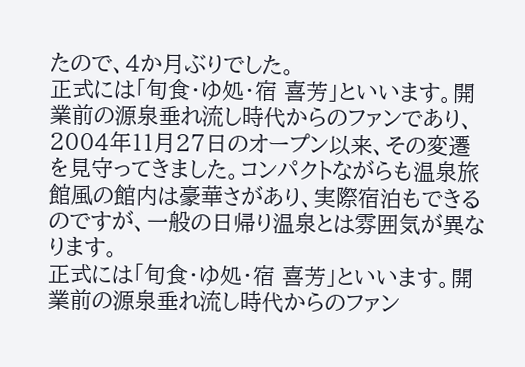たので、4か月ぶりでした。
正式には「旬食・ゆ処・宿 喜芳」といいます。開業前の源泉垂れ流し時代からのファンであり、2004年11月27日のオープン以来、その変遷を見守ってきました。コンパクトながらも温泉旅館風の館内は豪華さがあり、実際宿泊もできるのですが、一般の日帰り温泉とは雰囲気が異なります。
正式には「旬食・ゆ処・宿 喜芳」といいます。開業前の源泉垂れ流し時代からのファン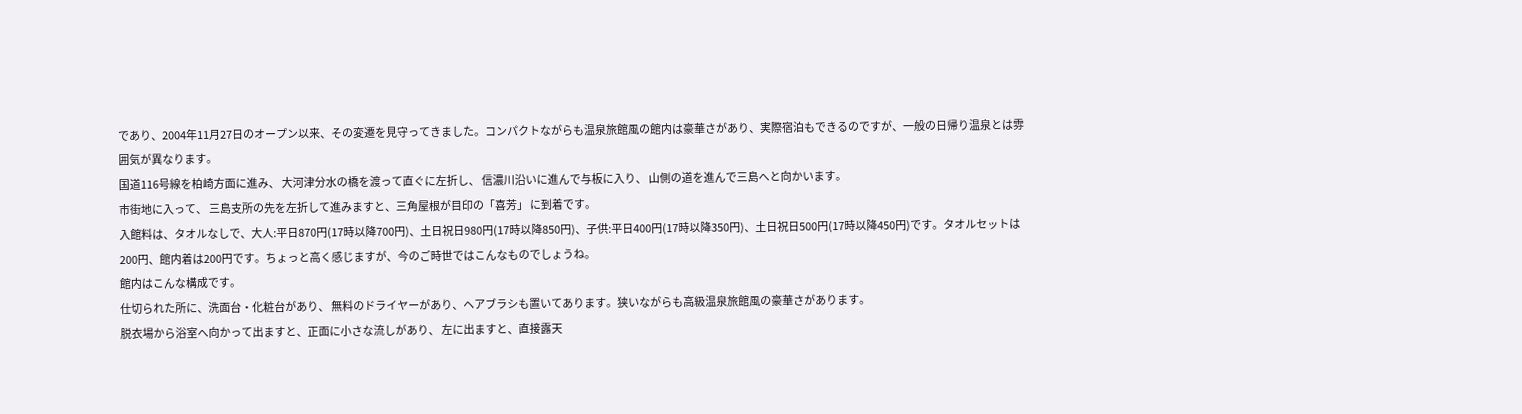であり、2004年11月27日のオープン以来、その変遷を見守ってきました。コンパクトながらも温泉旅館風の館内は豪華さがあり、実際宿泊もできるのですが、一般の日帰り温泉とは雰囲気が異なります。
国道116号線を柏崎方面に進み、 大河津分水の橋を渡って直ぐに左折し、 信濃川沿いに進んで与板に入り、 山側の道を進んで三島へと向かいます。
市街地に入って、 三島支所の先を左折して進みますと、三角屋根が目印の「喜芳」 に到着です。
入館料は、タオルなしで、大人:平日870円(17時以降700円)、土日祝日980円(17時以降850円)、子供:平日400円(17時以降350円)、土日祝日500円(17時以降450円)です。タオルセットは200円、館内着は200円です。ちょっと高く感じますが、今のご時世ではこんなものでしょうね。
館内はこんな構成です。
仕切られた所に、洗面台・化粧台があり、 無料のドライヤーがあり、ヘアブラシも置いてあります。狭いながらも高級温泉旅館風の豪華さがあります。
脱衣場から浴室へ向かって出ますと、正面に小さな流しがあり、 左に出ますと、直接露天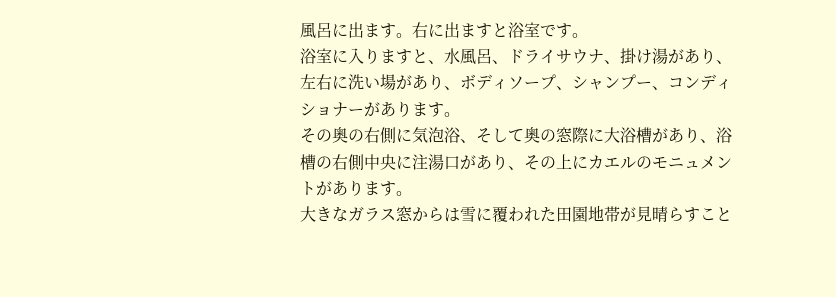風呂に出ます。右に出ますと浴室です。
浴室に入りますと、水風呂、ドライサウナ、掛け湯があり、左右に洗い場があり、ボディソープ、シャンプー、コンディショナーがあります。
その奥の右側に気泡浴、そして奥の窓際に大浴槽があり、浴槽の右側中央に注湯口があり、その上にカエルのモニュメントがあります。
大きなガラス窓からは雪に覆われた田園地帯が見晴らすこと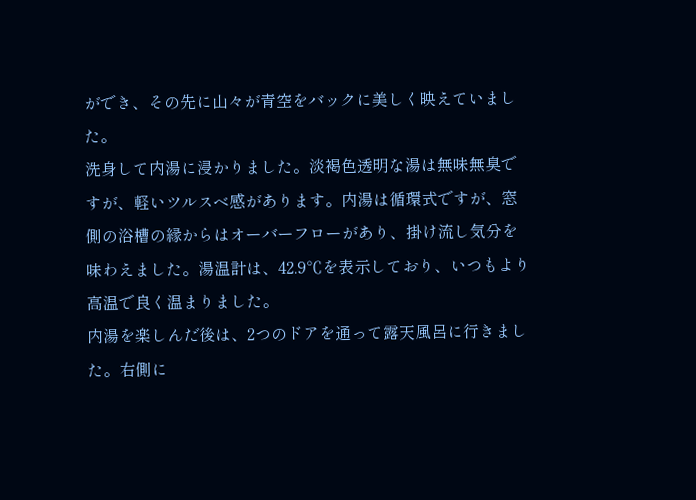ができ、その先に山々が青空をバックに美しく映えていました。
洗身して内湯に浸かりました。淡褐色透明な湯は無味無臭ですが、軽いツルスベ感があります。内湯は循環式ですが、窓側の浴槽の縁からはオーバーフローがあり、掛け流し気分を味わえました。湯温計は、42.9℃を表示しており、いつもより高温で良く温まりました。
内湯を楽しんだ後は、2つのドアを通って露天風呂に行きました。右側に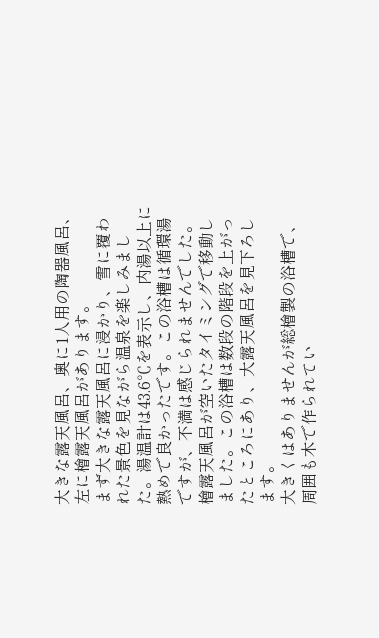大きな露天風呂、奥に1人用の陶器風呂、左に檜露天風呂があります。
まず大きな露天風呂に浸かり、雪に覆われた景色を見ながら温泉を楽しみました。湯温計は43.6℃を表示し、内湯以上に熱めで良かったです。この浴槽は循環湯ですが、不満は感じられませんでした。
檜露天風呂が空いたタイミングで移動しました。この浴槽は数段の階段を上がったところにあり、大露天風呂を見下ろします。
大きくはありませんが総檜製の浴槽で、周囲も木で作られてい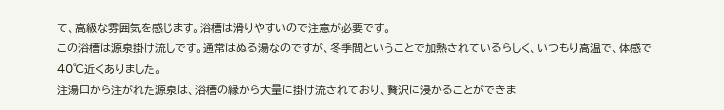て、高級な雰囲気を感じます。浴槽は滑りやすいので注意が必要です。
この浴槽は源泉掛け流しです。通常はぬる湯なのですが、冬季間ということで加熱されているらしく、いつもり高温で、体感で40℃近くありました。
注湯口から注がれた源泉は、浴槽の縁から大量に掛け流されており、贅沢に浸かることができま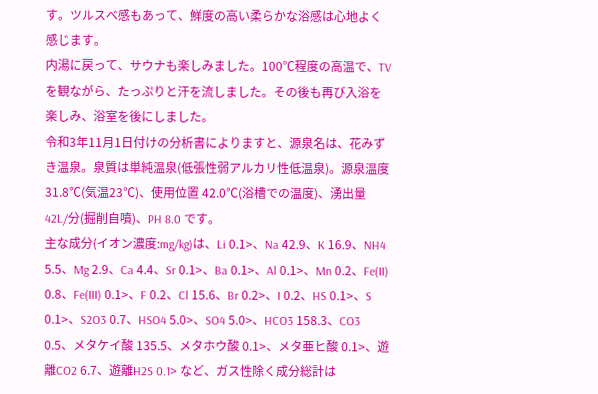す。ツルスベ感もあって、鮮度の高い柔らかな浴感は心地よく感じます。
内湯に戻って、サウナも楽しみました。100℃程度の高温で、TVを観ながら、たっぷりと汗を流しました。その後も再び入浴を楽しみ、浴室を後にしました。
令和3年11月1日付けの分析書によりますと、源泉名は、花みずき温泉。泉質は単純温泉(低張性弱アルカリ性低温泉)。源泉温度 31.8℃(気温23℃)、使用位置 42.0℃(浴槽での温度)、湧出量 42L/分(掘削自噴)、PH 8.0 です。
主な成分(イオン濃度:mg/kg)は、Li 0.1>、Na 42.9、K 16.9、NH4 5.5、Mg 2.9、Ca 4.4、Sr 0.1>、Ba 0.1>、Al 0.1>、Mn 0.2、Fe(II) 0.8、Fe(III) 0.1>、F 0.2、Cl 15.6、Br 0.2>、I 0.2、HS 0.1>、S 0.1>、S2O3 0.7、HSO4 5.0>、SO4 5.0>、HCO3 158.3、CO3 0.5、メタケイ酸 135.5、メタホウ酸 0.1>、メタ亜ヒ酸 0.1>、遊離CO2 6.7、遊離H2S 0.1> など、ガス性除く成分総計は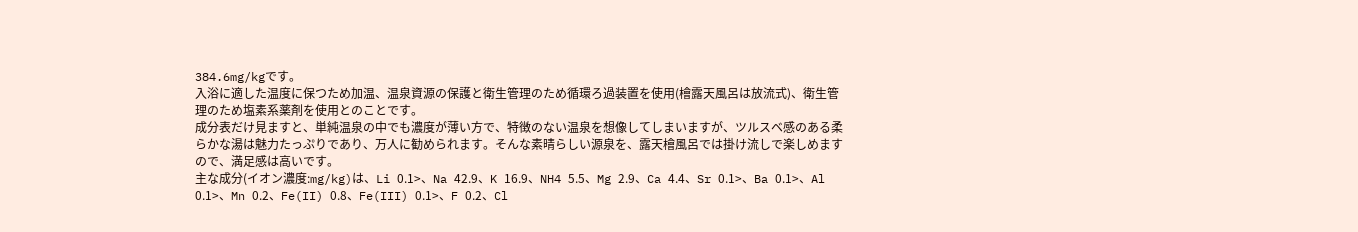384.6mg/kgです。
入浴に適した温度に保つため加温、温泉資源の保護と衛生管理のため循環ろ過装置を使用(檜露天風呂は放流式)、衛生管理のため塩素系薬剤を使用とのことです。
成分表だけ見ますと、単純温泉の中でも濃度が薄い方で、特徴のない温泉を想像してしまいますが、ツルスベ感のある柔らかな湯は魅力たっぷりであり、万人に勧められます。そんな素晴らしい源泉を、露天檜風呂では掛け流しで楽しめますので、満足感は高いです。
主な成分(イオン濃度:mg/kg)は、Li 0.1>、Na 42.9、K 16.9、NH4 5.5、Mg 2.9、Ca 4.4、Sr 0.1>、Ba 0.1>、Al 0.1>、Mn 0.2、Fe(II) 0.8、Fe(III) 0.1>、F 0.2、Cl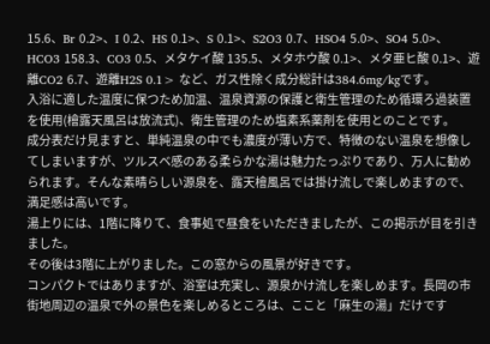15.6、Br 0.2>、I 0.2、HS 0.1>、S 0.1>、S2O3 0.7、HSO4 5.0>、SO4 5.0>、HCO3 158.3、CO3 0.5、メタケイ酸 135.5、メタホウ酸 0.1>、メタ亜ヒ酸 0.1>、遊離CO2 6.7、遊離H2S 0.1> など、ガス性除く成分総計は384.6mg/kgです。
入浴に適した温度に保つため加温、温泉資源の保護と衛生管理のため循環ろ過装置を使用(檜露天風呂は放流式)、衛生管理のため塩素系薬剤を使用とのことです。
成分表だけ見ますと、単純温泉の中でも濃度が薄い方で、特徴のない温泉を想像してしまいますが、ツルスベ感のある柔らかな湯は魅力たっぷりであり、万人に勧められます。そんな素晴らしい源泉を、露天檜風呂では掛け流しで楽しめますので、満足感は高いです。
湯上りには、1階に降りて、食事処で昼食をいただきましたが、この掲示が目を引きました。
その後は3階に上がりました。この窓からの風景が好きです。
コンパクトではありますが、浴室は充実し、源泉かけ流しを楽しめます。長岡の市街地周辺の温泉で外の景色を楽しめるところは、ここと「麻生の湯」だけです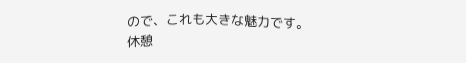ので、これも大きな魅力です。
休憩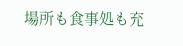場所も食事処も充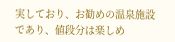実しており、お勧めの温泉施設であり、値段分は楽しめ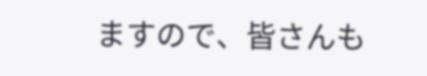ますので、皆さんも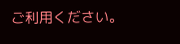ご利用ください。